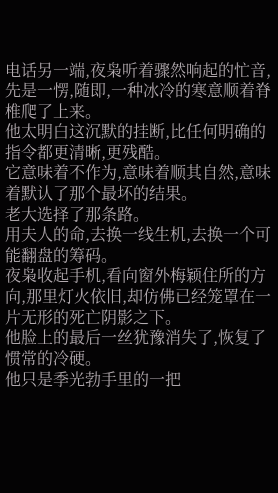电话另一端,夜枭听着骤然响起的忙音,先是一愣,随即,一种冰冷的寒意顺着脊椎爬了上来。
他太明白这沉默的挂断,比任何明确的指令都更清晰,更残酷。
它意味着不作为,意味着顺其自然,意味着默认了那个最坏的结果。
老大选择了那条路。
用夫人的命,去换一线生机,去换一个可能翻盘的筹码。
夜枭收起手机,看向窗外梅颖住所的方向,那里灯火依旧,却仿佛已经笼罩在一片无形的死亡阴影之下。
他脸上的最后一丝犹豫消失了,恢复了惯常的冷硬。
他只是季光勃手里的一把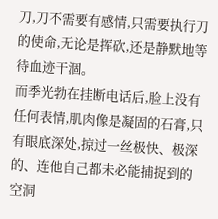刀,刀不需要有感情,只需要执行刀的使命,无论是挥砍,还是静默地等待血迹干涸。
而季光勃在挂断电话后,脸上没有任何表情,肌肉像是凝固的石膏,只有眼底深处,掠过一丝极快、极深的、连他自己都未必能捕捉到的空洞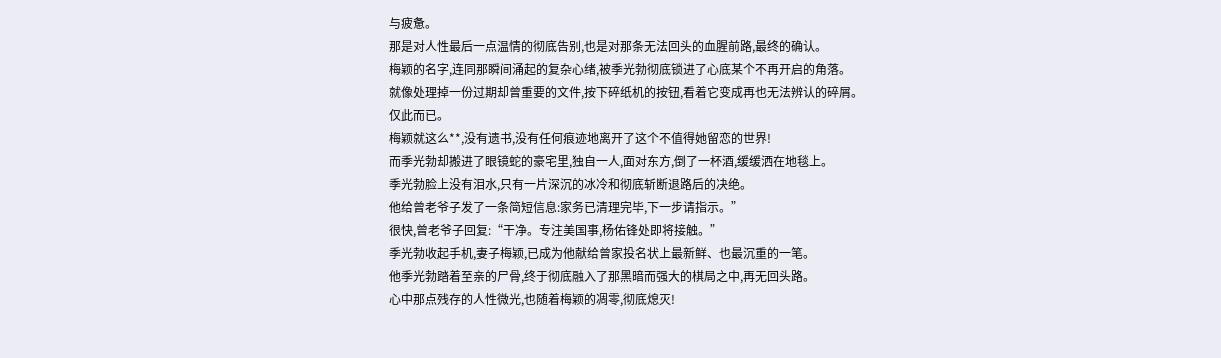与疲惫。
那是对人性最后一点温情的彻底告别,也是对那条无法回头的血腥前路,最终的确认。
梅颖的名字,连同那瞬间涌起的复杂心绪,被季光勃彻底锁进了心底某个不再开启的角落。
就像处理掉一份过期却曾重要的文件,按下碎纸机的按钮,看着它变成再也无法辨认的碎屑。
仅此而已。
梅颖就这么**,没有遗书,没有任何痕迹地离开了这个不值得她留恋的世界!
而季光勃却搬进了眼镜蛇的豪宅里,独自一人,面对东方,倒了一杯酒,缓缓洒在地毯上。
季光勃脸上没有泪水,只有一片深沉的冰冷和彻底斩断退路后的决绝。
他给曾老爷子发了一条简短信息:家务已清理完毕,下一步请指示。”
很快,曾老爷子回复:“干净。专注美国事,杨佑锋处即将接触。”
季光勃收起手机,妻子梅颖,已成为他献给曾家投名状上最新鲜、也最沉重的一笔。
他季光勃踏着至亲的尸骨,终于彻底融入了那黑暗而强大的棋局之中,再无回头路。
心中那点残存的人性微光,也随着梅颖的凋零,彻底熄灭!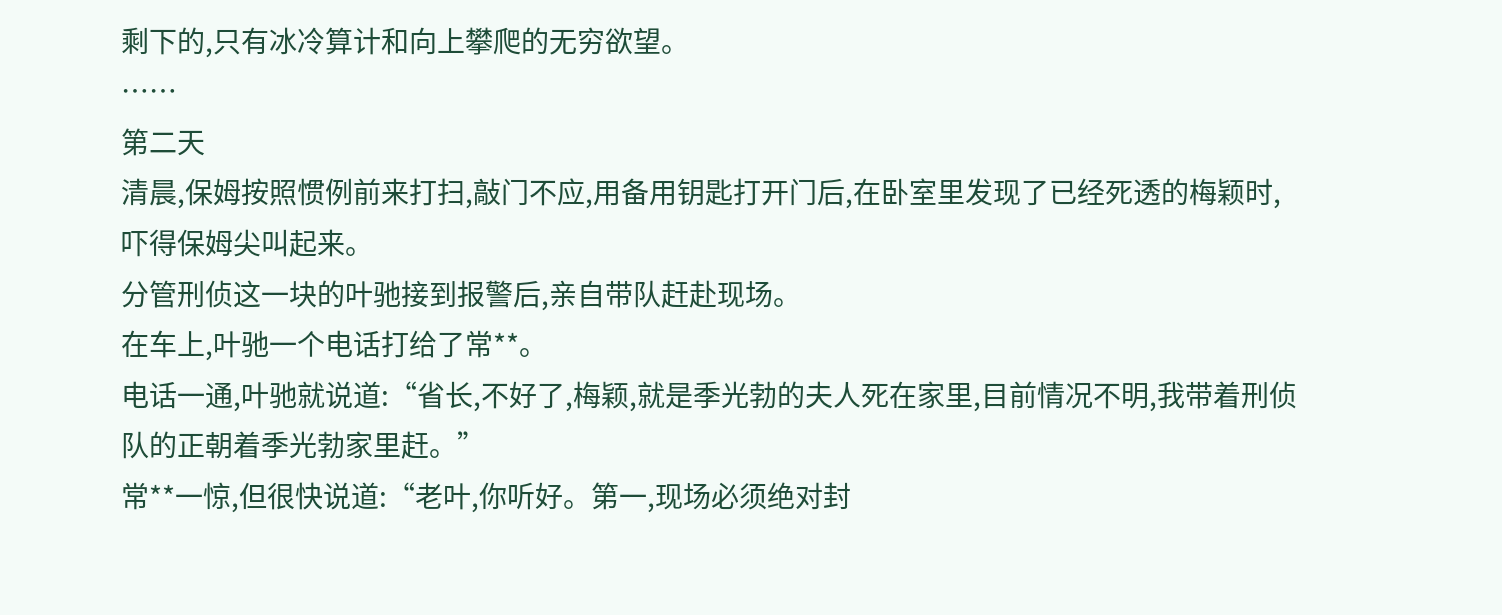剩下的,只有冰冷算计和向上攀爬的无穷欲望。
……
第二天
清晨,保姆按照惯例前来打扫,敲门不应,用备用钥匙打开门后,在卧室里发现了已经死透的梅颖时,吓得保姆尖叫起来。
分管刑侦这一块的叶驰接到报警后,亲自带队赶赴现场。
在车上,叶驰一个电话打给了常**。
电话一通,叶驰就说道:“省长,不好了,梅颖,就是季光勃的夫人死在家里,目前情况不明,我带着刑侦队的正朝着季光勃家里赶。”
常**一惊,但很快说道:“老叶,你听好。第一,现场必须绝对封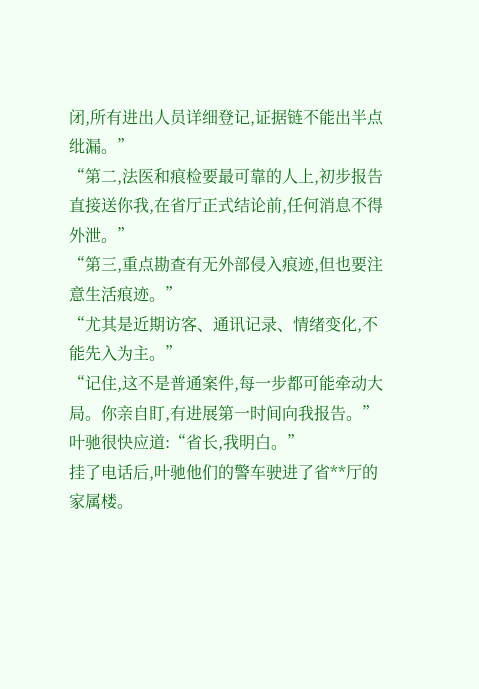闭,所有进出人员详细登记,证据链不能出半点纰漏。”
“第二,法医和痕检要最可靠的人上,初步报告直接送你我,在省厅正式结论前,任何消息不得外泄。”
“第三,重点勘查有无外部侵入痕迹,但也要注意生活痕迹。”
“尤其是近期访客、通讯记录、情绪变化,不能先入为主。”
“记住,这不是普通案件,每一步都可能牵动大局。你亲自盯,有进展第一时间向我报告。”
叶驰很快应道:“省长,我明白。”
挂了电话后,叶驰他们的警车驶进了省**厅的家属楼。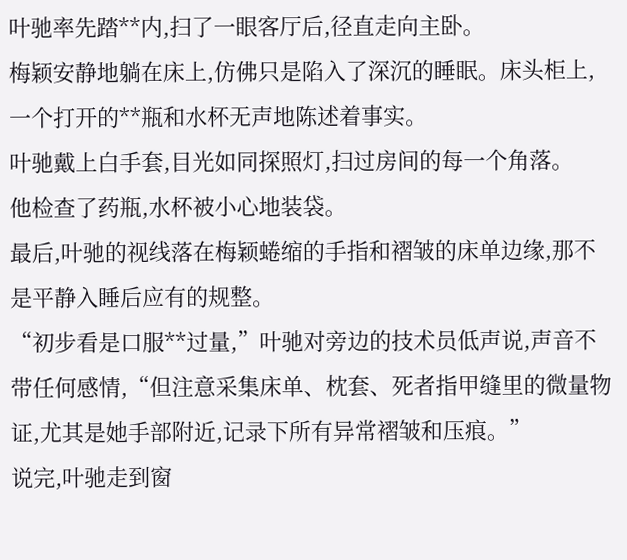叶驰率先踏**内,扫了一眼客厅后,径直走向主卧。
梅颖安静地躺在床上,仿佛只是陷入了深沉的睡眠。床头柜上,一个打开的**瓶和水杯无声地陈述着事实。
叶驰戴上白手套,目光如同探照灯,扫过房间的每一个角落。
他检查了药瓶,水杯被小心地装袋。
最后,叶驰的视线落在梅颖蜷缩的手指和褶皱的床单边缘,那不是平静入睡后应有的规整。
“初步看是口服**过量,”叶驰对旁边的技术员低声说,声音不带任何感情,“但注意采集床单、枕套、死者指甲缝里的微量物证,尤其是她手部附近,记录下所有异常褶皱和压痕。”
说完,叶驰走到窗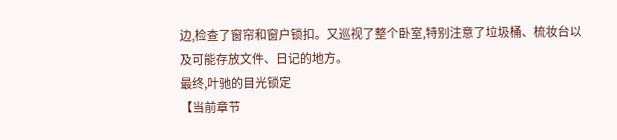边,检查了窗帘和窗户锁扣。又巡视了整个卧室,特别注意了垃圾桶、梳妆台以及可能存放文件、日记的地方。
最终,叶驰的目光锁定
【当前章节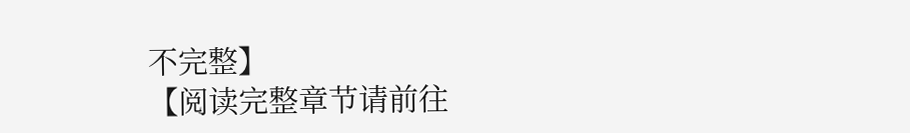不完整】
【阅读完整章节请前往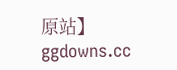原站】
ggdowns.cc